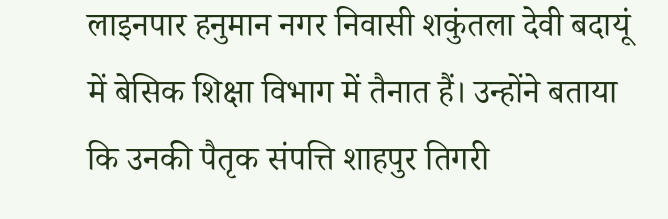लाइनपार हनुमान नगर निवासी शकुंतला देवी बदायूं में बेसिक शिक्षा विभाग में तैनात हैं। उन्होंने बताया कि उनकी पैतृक संपत्ति शाहपुर तिगरी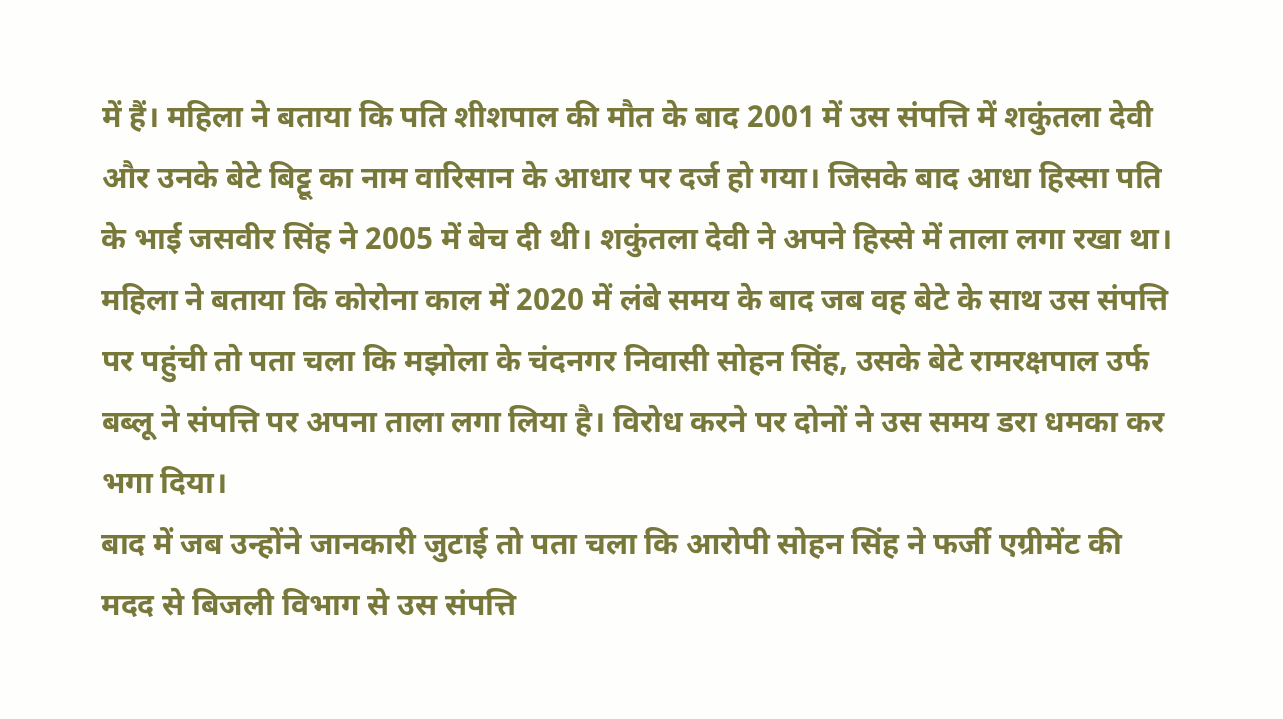में हैं। महिला ने बताया कि पति शीशपाल की मौत के बाद 2001 में उस संपत्ति में शकुंतला देवी और उनके बेटे बिट्टू का नाम वारिसान के आधार पर दर्ज हो गया। जिसके बाद आधा हिस्सा पति के भाई जसवीर सिंह ने 2005 में बेच दी थी। शकुंतला देवी ने अपने हिस्से में ताला लगा रखा था। महिला ने बताया कि कोरोना काल में 2020 में लंबे समय के बाद जब वह बेटे के साथ उस संपत्ति पर पहुंची तो पता चला कि मझोला के चंदनगर निवासी सोहन सिंह, उसके बेटे रामरक्षपाल उर्फ बब्लू ने संपत्ति पर अपना ताला लगा लिया है। विरोध करने पर दोनों ने उस समय डरा धमका कर भगा दिया।
बाद में जब उन्होंने जानकारी जुटाई तो पता चला कि आरोपी सोहन सिंह ने फर्जी एग्रीमेंट की मदद से बिजली विभाग से उस संपत्ति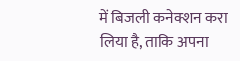में बिजली कनेक्शन करा लिया है, ताकि अपना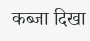कब्जा दिखा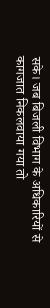सके। जब बिजली विभाग के अधिकारियों से कागजात निकलवाया गया तो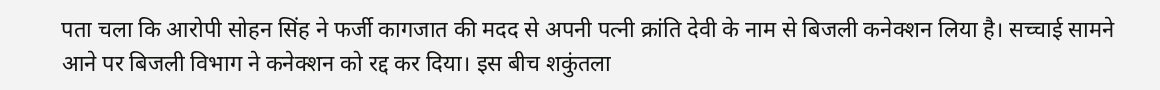पता चला कि आरोपी सोहन सिंह ने फर्जी कागजात की मदद से अपनी पत्नी क्रांति देवी के नाम से बिजली कनेक्शन लिया है। सच्चाई सामने आने पर बिजली विभाग ने कनेक्शन को रद्द कर दिया। इस बीच शकुंतला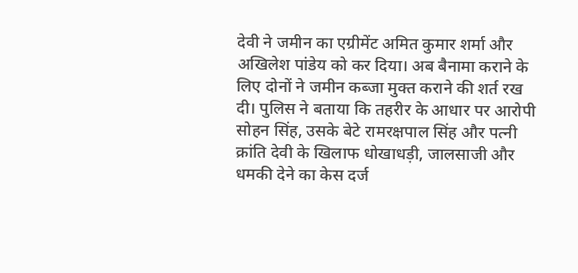देवी ने जमीन का एग्रीमेंट अमित कुमार शर्मा और अखिलेश पांडेय को कर दिया। अब बैनामा कराने के लिए दोनों ने जमीन कब्जा मुक्त कराने की शर्त रख दी। पुलिस ने बताया कि तहरीर के आधार पर आरोपी सोहन सिंह, उसके बेटे रामरक्षपाल सिंह और पत्नी क्रांति देवी के खिलाफ धोखाधड़ी, जालसाजी और धमकी देने का केस दर्ज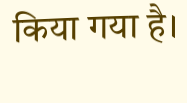किया गया है।